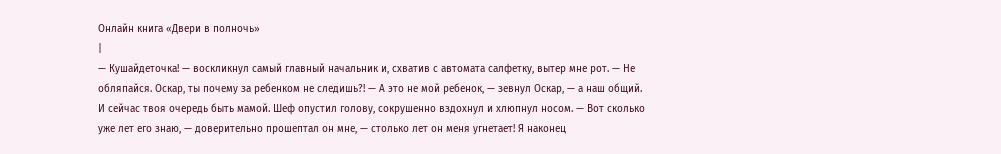Онлайн книга «Двери в полночь»
|
— Кушайдеточка! — воскликнул самый главный начальник и, схватив с автомата салфетку, вытер мне рот. — Не обляпайся. Оскар, ты почему за ребенком не следишь?! — А это не мой ребенок, — зевнул Оскар, — а наш общий. И сейчас твоя очередь быть мамой. Шеф опустил голову, сокрушенно вздохнул и хлюпнул носом. — Вот сколько уже лет его знаю, — доверительно прошептал он мне, — столько лет он меня угнетает! Я наконец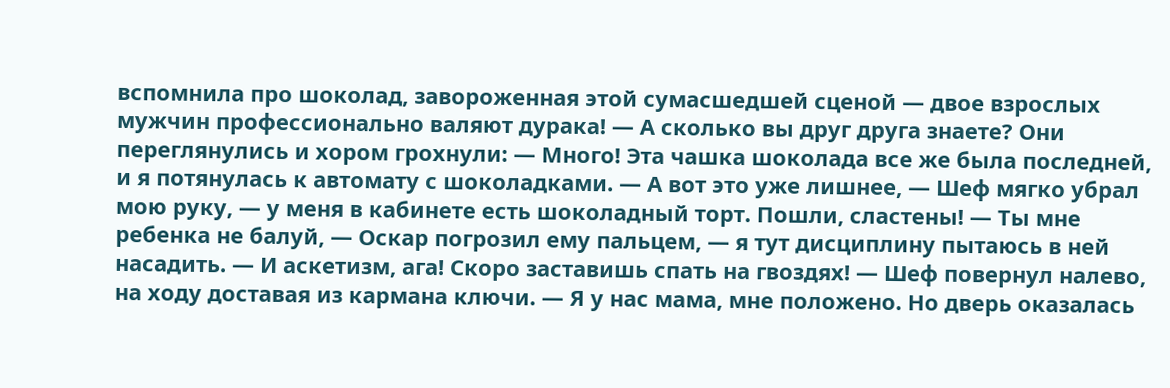вспомнила про шоколад, завороженная этой сумасшедшей сценой — двое взрослых мужчин профессионально валяют дурака! — А сколько вы друг друга знаете? Они переглянулись и хором грохнули: — Много! Эта чашка шоколада все же была последней, и я потянулась к автомату с шоколадками. — А вот это уже лишнее, — Шеф мягко убрал мою руку, — у меня в кабинете есть шоколадный торт. Пошли, сластены! — Ты мне ребенка не балуй, — Оскар погрозил ему пальцем, — я тут дисциплину пытаюсь в ней насадить. — И аскетизм, ага! Скоро заставишь спать на гвоздях! — Шеф повернул налево, на ходу доставая из кармана ключи. — Я у нас мама, мне положено. Но дверь оказалась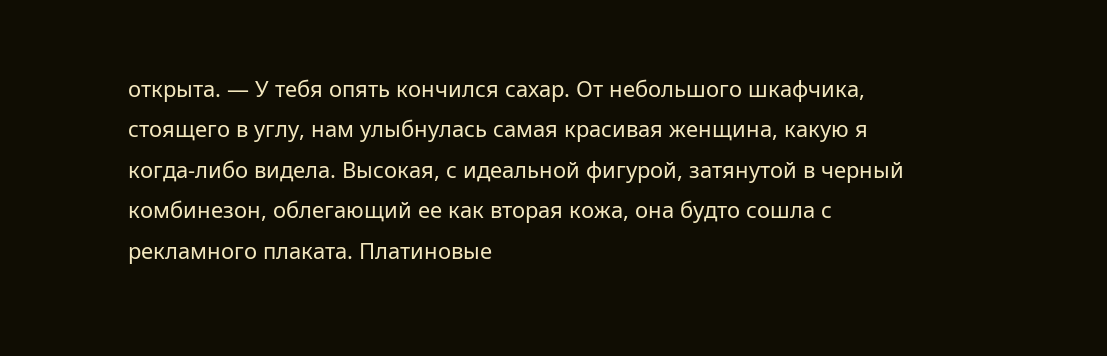открыта. — У тебя опять кончился сахар. От небольшого шкафчика, стоящего в углу, нам улыбнулась самая красивая женщина, какую я когда-либо видела. Высокая, с идеальной фигурой, затянутой в черный комбинезон, облегающий ее как вторая кожа, она будто сошла с рекламного плаката. Платиновые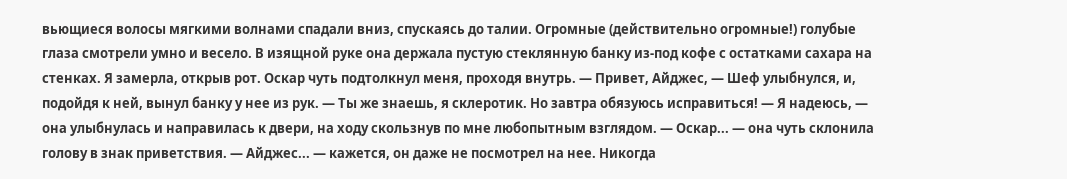вьющиеся волосы мягкими волнами спадали вниз, спускаясь до талии. Огромные (действительно огромные!) голубые глаза смотрели умно и весело. В изящной руке она держала пустую стеклянную банку из-под кофе с остатками сахара на стенках. Я замерла, открыв рот. Оскар чуть подтолкнул меня, проходя внутрь. — Привет, Айджес, — Шеф улыбнулся, и, подойдя к ней, вынул банку у нее из рук. — Ты же знаешь, я склеротик. Но завтра обязуюсь исправиться! — Я надеюсь, — она улыбнулась и направилась к двери, на ходу скользнув по мне любопытным взглядом. — Оскар... — она чуть склонила голову в знак приветствия. — Айджес... — кажется, он даже не посмотрел на нее. Никогда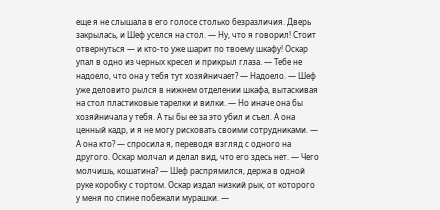еще я не слышала в его голосе столько безразличия. Дверь закрылась, и Шеф уселся на стол. — Ну, что я говорил! Стоит отвернуться — и кто-то уже шарит по твоему шкафу! Оскар упал в одно из черных кресел и прикрыл глаза. — Тебе не надоело, что она у тебя тут хозяйничает? — Надоело. — Шеф уже деловито рылся в нижнем отделении шкафа, вытаскивая на стол пластиковые тарелки и вилки. — Но иначе она бы хозяйничала у тебя. А ты бы ее за это убил и съел. А она ценный кадр, и я не могу рисковать своими сотрудниками. — А она кто? — спросила я, переводя взгляд с одного на другого. Оскар молчал и делал вид, что его здесь нет. — Чего молчишь, кошатина? — Шеф распрямился, держа в одной руке коробку с тортом. Оскар издал низкий рык, от которого у меня по спине побежали мурашки. —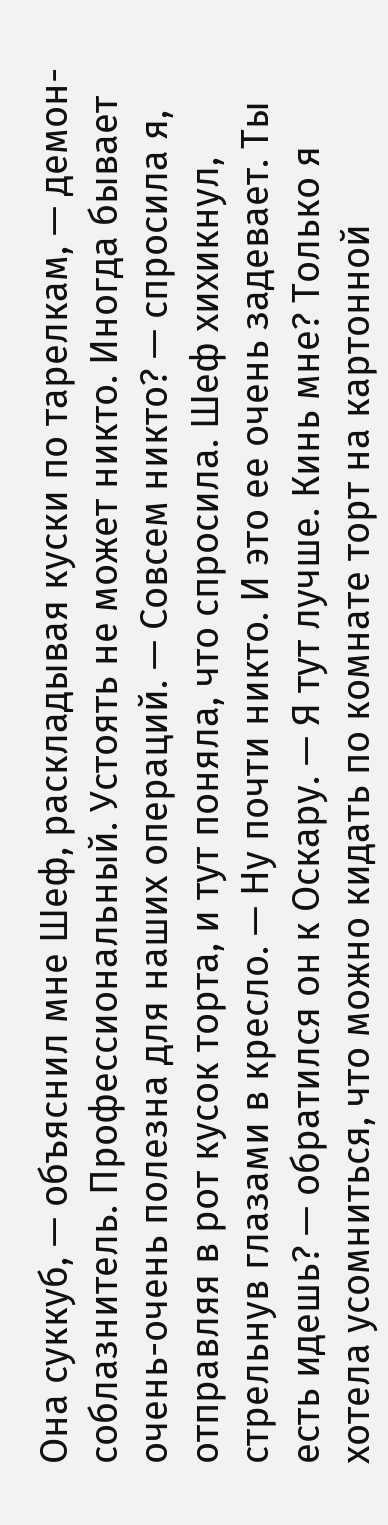Она суккуб, — объяснил мне Шеф, раскладывая куски по тарелкам, — демон-соблазнитель. Профессиональный. Устоять не может никто. Иногда бывает очень-очень полезна для наших операций. — Совсем никто? — спросила я, отправляя в рот кусок торта, и тут поняла, что спросила. Шеф хихикнул, стрельнув глазами в кресло. — Ну почти никто. И это ее очень задевает. Ты есть идешь? — обратился он к Оскару. — Я тут лучше. Кинь мне? Только я хотела усомниться, что можно кидать по комнате торт на картонной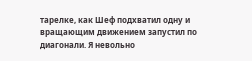тарелке, как Шеф подхватил одну и вращающим движением запустил по диагонали. Я невольно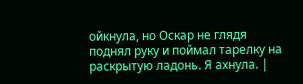ойкнула, но Оскар не глядя поднял руку и поймал тарелку на раскрытую ладонь. Я ахнула. |